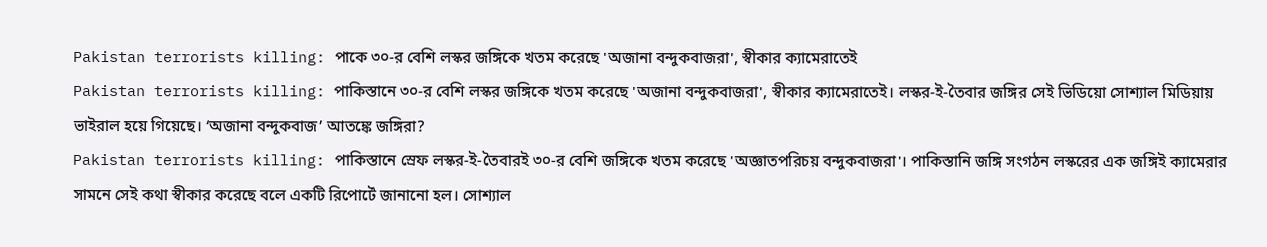Pakistan terrorists killing: পাকে ৩০-র বেশি লস্কর জঙ্গিকে খতম করেছে 'অজানা বন্দুকবাজরা', স্বীকার ক্যামেরাতেই
Pakistan terrorists killing: পাকিস্তানে ৩০-র বেশি লস্কর জঙ্গিকে খতম করেছে 'অজানা বন্দুকবাজরা', স্বীকার ক্যামেরাতেই। লস্কর-ই-তৈবার জঙ্গির সেই ভিডিয়ো সোশ্যাল মিডিয়ায় ভাইরাল হয়ে গিয়েছে। ‘অজানা বন্দুকবাজ’ আতঙ্কে জঙ্গিরা?
Pakistan terrorists killing: পাকিস্তানে স্রেফ লস্কর-ই-তৈবারই ৩০-র বেশি জঙ্গিকে খতম করেছে 'অজ্ঞাতপরিচয় বন্দুকবাজরা'। পাকিস্তানি জঙ্গি সংগঠন লস্করের এক জঙ্গিই ক্যামেরার সামনে সেই কথা স্বীকার করেছে বলে একটি রিপোর্টে জানানো হল। সোশ্যাল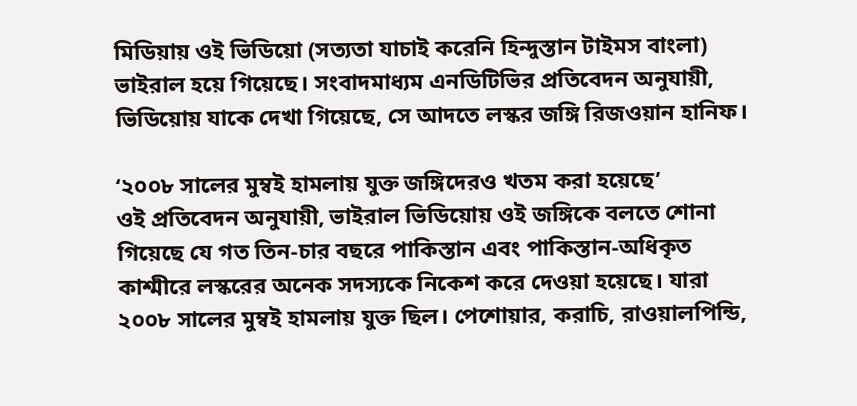মিডিয়ায় ওই ভিডিয়ো (সত্যতা যাচাই করেনি হিন্দুস্তান টাইমস বাংলা) ভাইরাল হয়ে গিয়েছে। সংবাদমাধ্যম এনডিটিভির প্রতিবেদন অনুযায়ী, ভিডিয়োয় যাকে দেখা গিয়েছে, সে আদতে লস্কর জঙ্গি রিজওয়ান হানিফ।

‘২০০৮ সালের মুম্বই হামলায় যুক্ত জঙ্গিদেরও খতম করা হয়েছে’
ওই প্রতিবেদন অনুযায়ী, ভাইরাল ভিডিয়োয় ওই জঙ্গিকে বলতে শোনা গিয়েছে যে গত তিন-চার বছরে পাকিস্তান এবং পাকিস্তান-অধিকৃত কাশ্মীরে লস্করের অনেক সদস্যকে নিকেশ করে দেওয়া হয়েছে। যারা ২০০৮ সালের মুম্বই হামলায় যুক্ত ছিল। পেশোয়ার, করাচি, রাওয়ালপিন্ডি,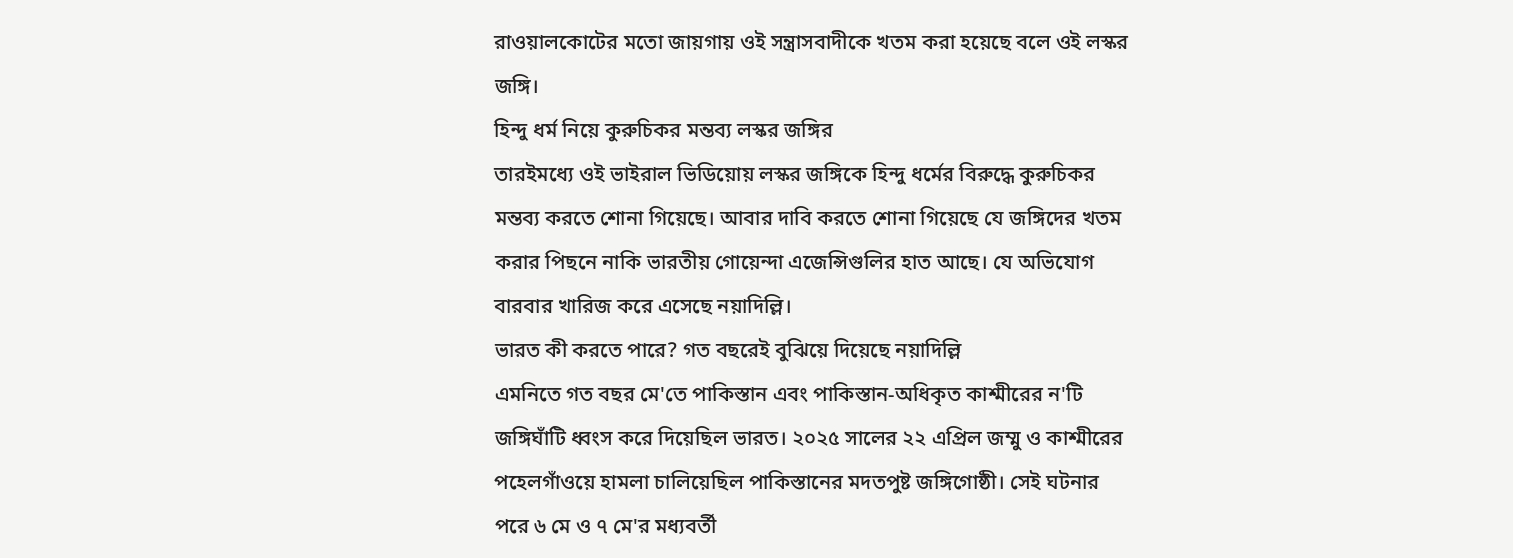রাওয়ালকোটের মতো জায়গায় ওই সন্ত্রাসবাদীকে খতম করা হয়েছে বলে ওই লস্কর জঙ্গি।
হিন্দু ধর্ম নিয়ে কুরুচিকর মন্তব্য লস্কর জঙ্গির
তারইমধ্যে ওই ভাইরাল ভিডিয়োয় লস্কর জঙ্গিকে হিন্দু ধর্মের বিরুদ্ধে কুরুচিকর মন্তব্য করতে শোনা গিয়েছে। আবার দাবি করতে শোনা গিয়েছে যে জঙ্গিদের খতম করার পিছনে নাকি ভারতীয় গোয়েন্দা এজেন্সিগুলির হাত আছে। যে অভিযোগ বারবার খারিজ করে এসেছে নয়াদিল্লি।
ভারত কী করতে পারে? গত বছরেই বুঝিয়ে দিয়েছে নয়াদিল্লি
এমনিতে গত বছর মে'তে পাকিস্তান এবং পাকিস্তান-অধিকৃত কাশ্মীরের ন'টি জঙ্গিঘাঁটি ধ্বংস করে দিয়েছিল ভারত। ২০২৫ সালের ২২ এপ্রিল জম্মু ও কাশ্মীরের পহেলগাঁওয়ে হামলা চালিয়েছিল পাকিস্তানের মদতপুষ্ট জঙ্গিগোষ্ঠী। সেই ঘটনার পরে ৬ মে ও ৭ মে'র মধ্যবর্তী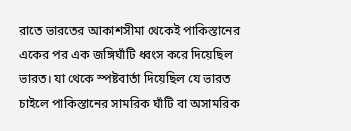রাতে ভারতের আকাশসীমা থেকেই পাকিস্তানের একের পর এক জঙ্গিঘাঁটি ধ্বংস করে দিয়েছিল ভারত। যা থেকে স্পষ্টবার্তা দিয়েছিল যে ভারত চাইলে পাকিস্তানের সামরিক ঘাঁটি বা অসামরিক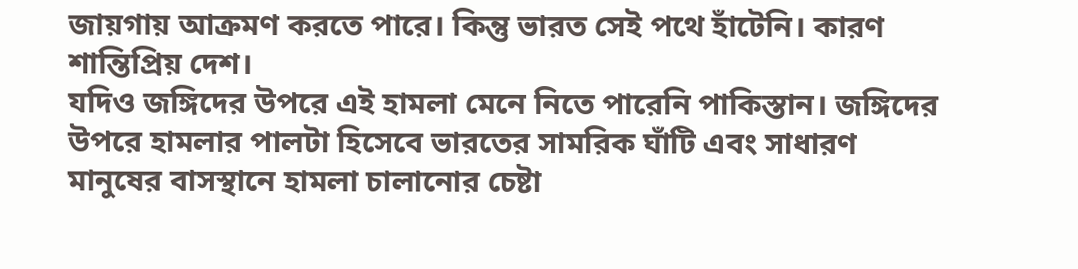জায়গায় আক্রমণ করতে পারে। কিন্তু ভারত সেই পথে হাঁটেনি। কারণ শান্তিপ্রিয় দেশ।
যদিও জঙ্গিদের উপরে এই হামলা মেনে নিতে পারেনি পাকিস্তান। জঙ্গিদের উপরে হামলার পালটা হিসেবে ভারতের সামরিক ঘাঁটি এবং সাধারণ মানুষের বাসস্থানে হামলা চালানোর চেষ্টা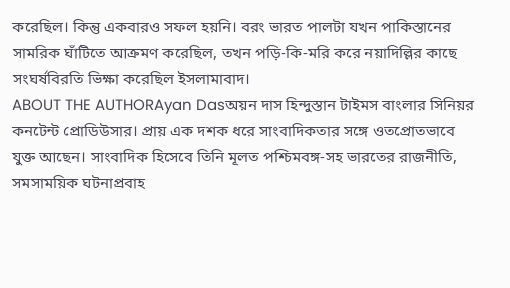করেছিল। কিন্তু একবারও সফল হয়নি। বরং ভারত পালটা যখন পাকিস্তানের সামরিক ঘাঁটিতে আক্রমণ করেছিল, তখন পড়ি-কি-মরি করে নয়াদিল্লির কাছে সংঘর্ষবিরতি ভিক্ষা করেছিল ইসলামাবাদ।
ABOUT THE AUTHORAyan Dasঅয়ন দাস হিন্দুস্তান টাইমস বাংলার সিনিয়র কনটেন্ট প্রোডিউসার। প্রায় এক দশক ধরে সাংবাদিকতার সঙ্গে ওতপ্রোতভাবে যুক্ত আছেন। সাংবাদিক হিসেবে তিনি মূলত পশ্চিমবঙ্গ-সহ ভারতের রাজনীতি, সমসাময়িক ঘটনাপ্রবাহ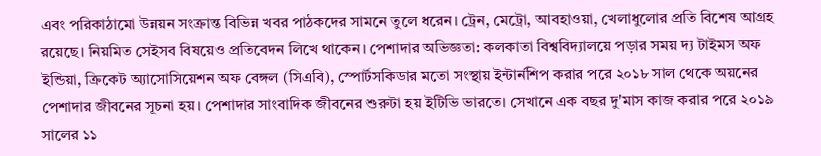এবং পরিকাঠামো উন্নয়ন সংক্রান্ত বিভিন্ন খবর পাঠকদের সামনে তুলে ধরেন। ট্রেন, মেট্রো, আবহাওয়া, খেলাধুলোর প্রতি বিশেষ আগ্রহ রয়েছে। নিয়মিত সেইসব বিষয়েও প্রতিবেদন লিখে থাকেন। পেশাদার অভিজ্ঞতা: কলকাতা বিশ্ববিদ্যালয়ে পড়ার সময় দ্য টাইমস অফ ইন্ডিয়া, ক্রিকেট অ্যাসোসিয়েশন অফ বেঙ্গল (সিএবি), স্পোর্টসকিডার মতো সংস্থায় ইন্টার্নশিপ করার পরে ২০১৮ সাল থেকে অয়নের পেশাদার জীবনের সূচনা হয়। পেশাদার সাংবাদিক জীবনের শুরুটা হয় ইটিভি ভারতে। সেখানে এক বছর দু'মাস কাজ করার পরে ২০১৯ সালের ১১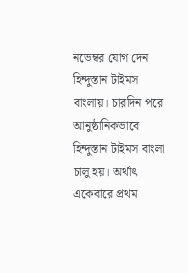নভেম্বর যোগ দেন হিন্দুস্তান টাইমস বাংলায়। চারদিন পরে আনুষ্ঠানিকভাবে হিন্দুস্তান টাইমস বাংলা চালু হয়। অর্থাৎ একেবারে প্রথম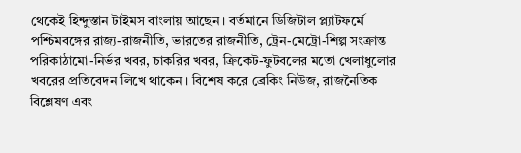থেকেই হিন্দুস্তান টাইমস বাংলায় আছেন। বর্তমানে ডিজিটাল প্ল্যাটফর্মে পশ্চিমবঙ্গের রাজ্য-রাজনীতি, ভারতের রাজনীতি, ট্রেন-মেট্রো-শিল্প সংক্রান্ত পরিকাঠামো-নির্ভর খবর, চাকরির খবর, ক্রিকেট-ফুটবলের মতো খেলাধুলোর খবরের প্রতিবেদন লিখে থাকেন। বিশেষ করে ব্রেকিং নিউজ, রাজনৈতিক বিশ্লেষণ এবং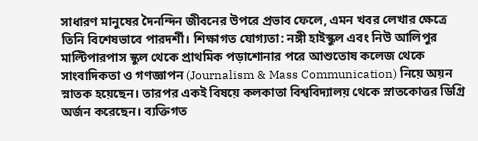সাধারণ মানুষের দৈনন্দিন জীবনের উপরে প্রভাব ফেলে, এমন খবর লেখার ক্ষেত্রে তিনি বিশেষভাবে পারদর্শী। শিক্ষাগত যোগ্যতা: নঙ্গী হাইস্কুল এবং নিউ আলিপুর মাল্টিপারপাস স্কুল থেকে প্রাথমিক পড়াশোনার পরে আশুতোষ কলেজ থেকে সাংবাদিকতা ও গণজ্ঞাপন (Journalism & Mass Communication) নিয়ে অয়ন স্নাতক হয়েছেন। তারপর একই বিষয়ে কলকাতা বিশ্ববিদ্যালয় থেকে স্নাতকোত্তর ডিগ্রি অর্জন করেছেন। ব্যক্তিগত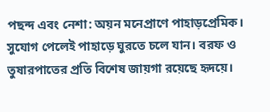পছন্দ এবং নেশা: অয়ন মনেপ্রাণে পাহাড়প্রেমিক। সুযোগ পেলেই পাহাড়ে ঘুরতে চলে যান। বরফ ও তুষারপাতের প্রতি বিশেষ জায়গা রয়েছে হৃদয়ে।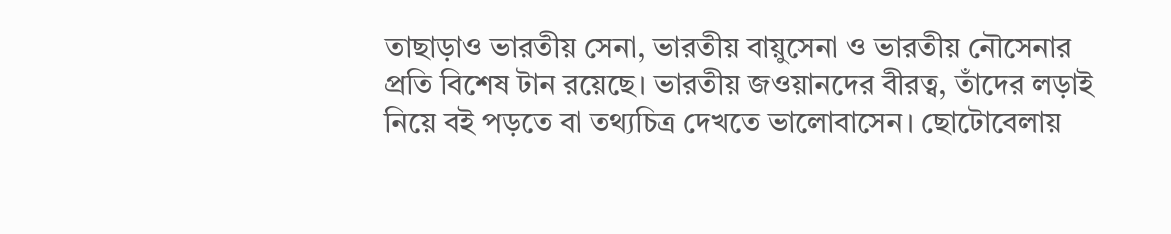তাছাড়াও ভারতীয় সেনা, ভারতীয় বায়ুসেনা ও ভারতীয় নৌসেনার প্রতি বিশেষ টান রয়েছে। ভারতীয় জওয়ানদের বীরত্ব, তাঁদের লড়াই নিয়ে বই পড়তে বা তথ্যচিত্র দেখতে ভালোবাসেন। ছোটোবেলায়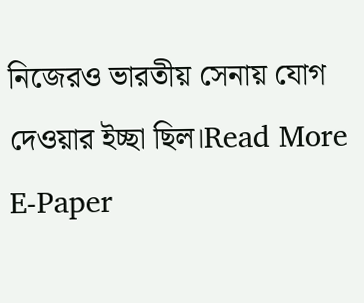নিজেরও ভারতীয় সেনায় যোগ দেওয়ার ইচ্ছা ছিল।Read More
E-Paper